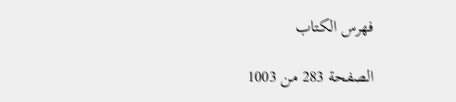فهرس الكتاب

الصفحة 283 من 1003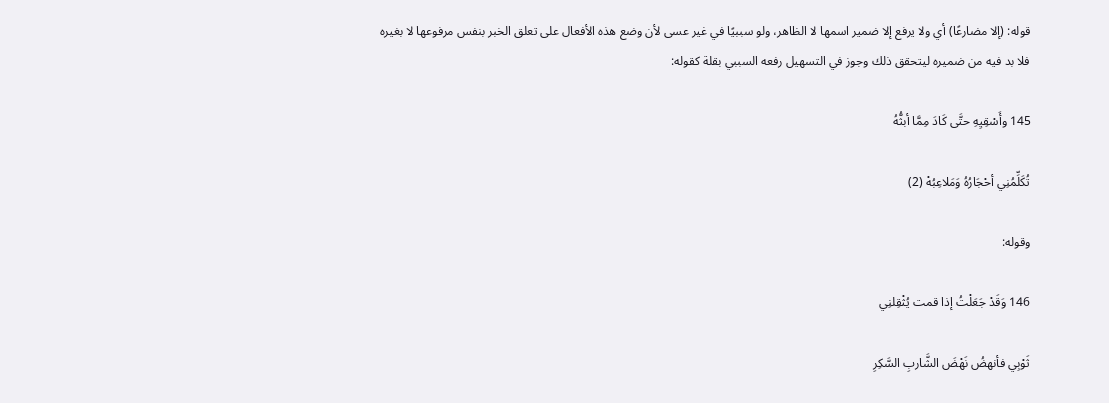قوله: (إلا مضارعًا) أي ولا يرفع إلا ضمير اسمها لا الظاهر، ولو سببيًا في غير عسى لأن وضع هذه الأفعال على تعلق الخبر بنفس مرفوعها لا بغيره فلا بد فيه من ضميره ليتحقق ذلك وجوز في التسهيل رفعه السببي بقلة كقوله:

145 وأَسْقِيِهِ حتَّى كَادَ مِمَّا أبثُّهُ

تُكَلِّمُنِي أحْجَارُهُ وَمَلاعِبُهْ (2)

وقوله:

146 وَقَدْ جَعَلْتُ إذا قمت يُثْقِلنِي

ثَوْبِي فأنهضُ نَهْضَ الشَّاربِ السَّكِرِ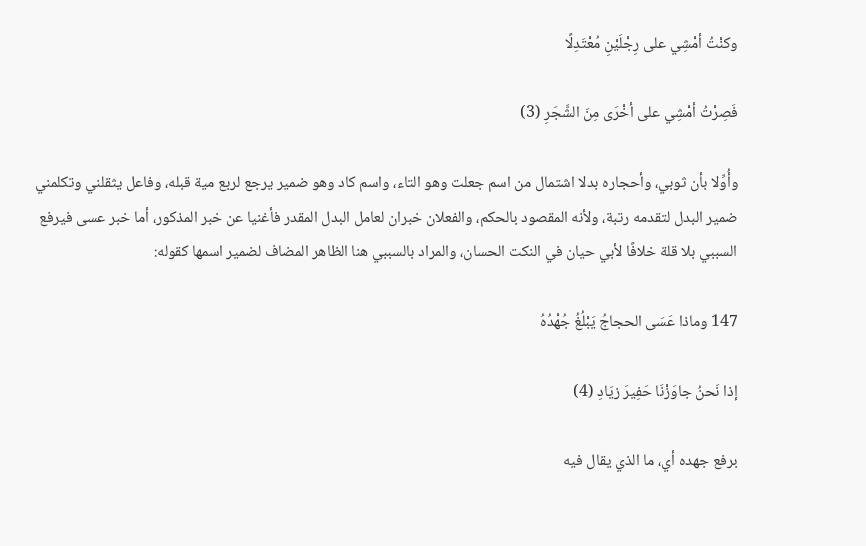وكنْتُ أمْشِي على رِجْلَيْنِ مُعْتَدِلًا

فَصِرْتُ أمْشِي على أخْرَى مِنَ الشَّجَرِ (3)

وأُوِّلا بأن ثوبي، وأحجاره بدلا اشتمال من اسم جعلت وهو التاء، واسم كاد وهو ضمير يرجع لربع مية قبله، وفاعل يثقلني وتكلمني ضمير البدل لتقدمه رتبة، ولأنه المقصود بالحكم، والفعلان خبران لعامل البدل المقدر فأغنيا عن خبر المذكور، أما خبر عسى فيرفع السببي بلا قلة خلافًا لأبي حيان في النكت الحسان، والمراد بالسببي هنا الظاهر المضاف لضمير اسمها كقوله:

147 وماذا عَسَى الحجاجُ يَبْلُغُ جُهْدُهُ

إذا نَحنُ جاوَزْنَا حَفِيرَ زيَادِ (4)

برفع جهده أي، ما الذي يقال فيه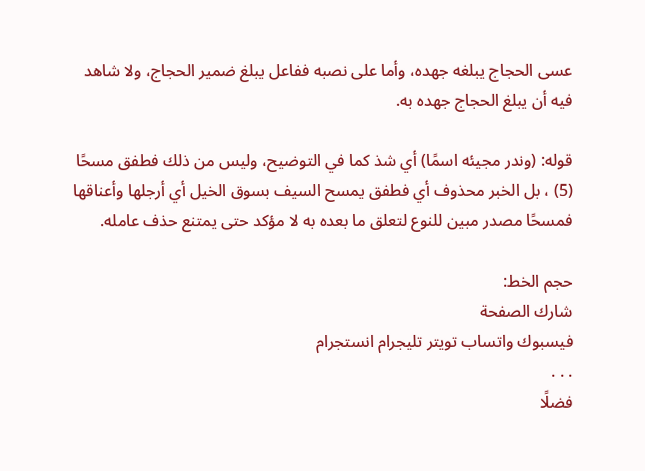عسى الحجاج يبلغه جهده، وأما على نصبه ففاعل يبلغ ضمير الحجاج، ولا شاهد فيه أن يبلغ الحجاج جهده به.

قوله: (وندر مجيئه اسمًا) أي شذ كما في التوضيح، وليس من ذلك فطفق مسحًا (5) ، بل الخبر محذوف أي فطفق يمسح السيف بسوق الخيل أي أرجلها وأعناقها فمسحًا مصدر مبين للنوع لتعلق ما بعده به لا مؤكد حتى يمتنع حذف عامله.

حجم الخط:
شارك الصفحة
فيسبوك واتساب تويتر تليجرام انستجرام
. . .
فضلًا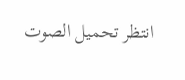انتظر تحميل الصوت